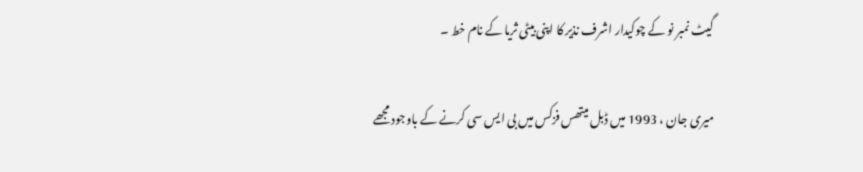گیٹ نمبر نو کے چوکیدار اشرف نذیر کا اپنی بیٹی ثریا کے نام خط ۔

میری جان ، 1993 میں ڈبل میتھس فزکس میں بی ایس سی کرنے کے باوجود مجھے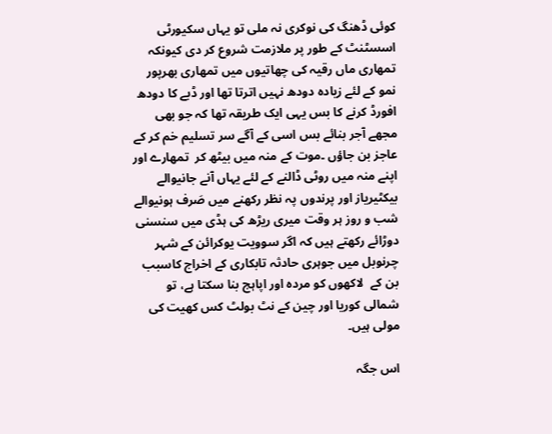کوئی ڈھنگ کی نوکری نہ ملی تو یہاں سکیورٹی اسسٹنٹ کے طور پر ملازمت شروع کر دی کیونکہ تمھاری ماں رقیہ کی چھاتیوں میں تمھاری بھرپور نمو کے لئے زیادہ دودھ نہیں اترتا تھا اور ڈبے کا دودھ افورڈ کرنے کا بس یہی ایک طریقہ تھا کہ جو بھی مجھے آجر بنائے بس اسی کے آگے سر تسلیم خم کر کے عاجز بن جاؤں ۔موت کے منہ میں بیٹھ کر  تمھارے اور اپنے منہ میں روٹی ڈالنے کے لئے یہاں آنے جانیوالے بیکٹیریاز اور پرندوں پہ نظر رکھنے میں صَرف ہونیوالے شب و روز ہر وقت میری ریڑھ کی ہڈی میں سنسنی دوڑائے رکھتے ہیں کہ اگر سوویت یوکرائن کے شہر چرنوبل میں جوہری حادثہ تابکاری کے اخراج کاسبب بن کے  لاکھوں کو مردہ اور اپاہج بنا سکتا ہے، تو شمالی کوریا اور چین کے نٹ بولٹ کس کھیت کی مولی ہیں۔

اس جگہ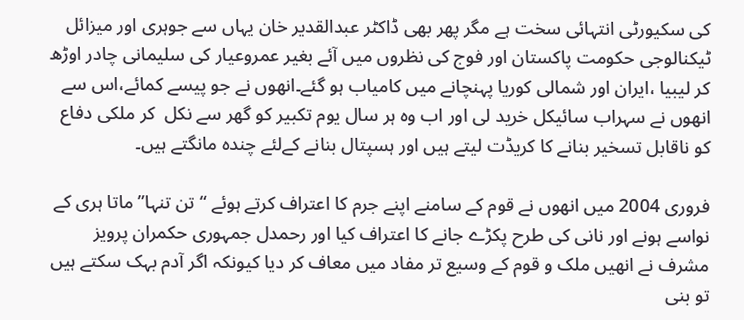کی سکیورٹی انتہائی سخت ہے مگر پھر بھی ڈاکٹر عبدالقدیر خان یہاں سے جوہری اور میزائل ٹیکنالوجی حکومت پاکستان اور فوج کی نظروں میں آئے بغیر عمروعیار کی سلیمانی چادر اوڑھ کر لیبیا ،ایران اور شمالی کوریا پہنچانے میں کامیاب ہو گئے۔انھوں نے جو پیسے کمائے،اس سے انھوں نے سہراب سائیکل خرید لی اور اب وہ ہر سال یوم تکبیر کو گھر سے نکل  کر ملکی دفاع کو ناقابل تسخیر بنانے کا کریڈت لیتے ہیں اور ہسپتال بنانے کےلئے چندہ مانگتے ہیں۔

فروری 2004 میں انھوں نے قوم کے سامنے اپنے جرم کا اعتراف کرتے ہوئے “تن تنہا” ماتا ہری کے نواسے ہونے اور نانی کی طرح پکڑے جانے کا اعتراف کیا اور رحمدل جمہوری حکمران پرویز مشرف نے انھیں ملک و قوم کے وسیع تر مفاد میں معاف کر دیا کیونکہ اگر آدم بہک سکتے ہیں تو بنی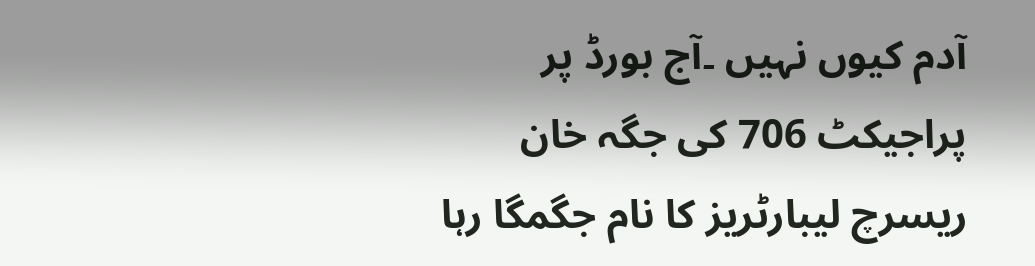آدم کیوں نہیں ۔آج بورڈ پر پراجیکٹ 706 کی جگہ خان ریسرچ لیبارٹریز کا نام جگمگا رہا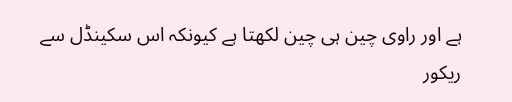ہے اور راوی چین ہی چین لکھتا ہے کیونکہ اس سکینڈل سے ریکور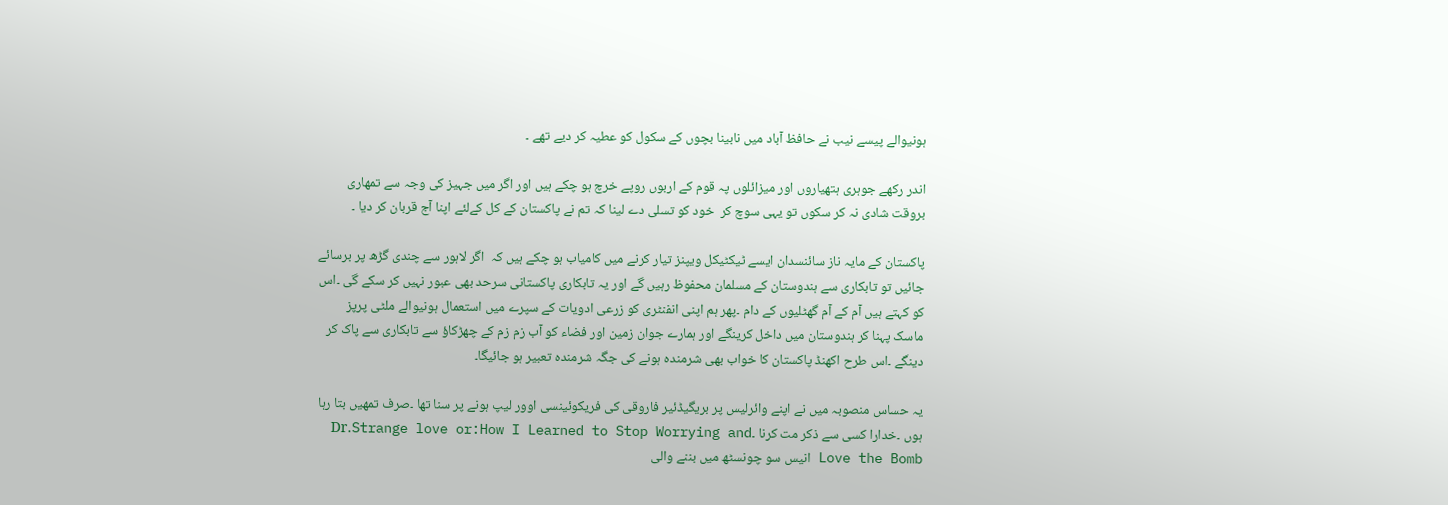ہونیوالے پیسے نیب نے حافظ آباد میں نابینا بچوں کے سکول کو عطیہ کر دیے تھے ۔

اندر رکھے جوہری ہتھیاروں اور میزائلوں پہ قوم کے اربوں روپے خرچ ہو چکے ہیں اور اگر میں جہیز کی وجہ سے تمھاری بروقت شادی نہ کر سکوں تو یہی سوچ کر  خود کو تسلی دے لینا کہ تم نے پاکستان کے کل کےلئے اپنا آج قربان کر دیا ۔

پاکستان کے مایہ ناز سائنسدان ایسے ٹیکٹیکل ویپنز تیار کرنے میں کامیاب ہو چکے ہیں کہ  اگر لاہور سے چندی گڑھ پر برسائے جائیں تو تابکاری سے ہندوستان کے مسلمان محفوظ رہیں گے اور یہ تابکاری پاکستانی سرحد بھی عبور نہیں کر سکے گی ۔اس کو کہتے ہیں آم کے آم گھٹلیوں کے دام ۔پھر ہم اپنی انفنٹری کو زرعی ادویات کے سپرے میں استعمال ہونیوالے ملٹی پرپز ماسک پہنا کر ہندوستان میں داخل کرینگے اور ہمارے جوان زمین اور فضاء کو آب زم زم کے چھڑکاؤ سے تابکاری سے پاک کر دینگے ۔اس طرح اکھنڈ پاکستان کا خواب بھی شرمندہ ہونے کی جگہ شرمندہ تعبیر ہو جائیگا۔

یہ حساس منصوبہ میں نے اپنے وائرلیس پر بریگیڈئیر فاروقی کی فریکوئینسی اوور لیپ ہونے پر سنا تھا ۔صرف تمھیں بتا رہا ہوں ۔خدارا کسی سے ذکر مت کرنا ۔Dr.Strange love or:How I Learned to Stop Worrying and Love the Bomb انیس سو چونسٹھ میں بننے والی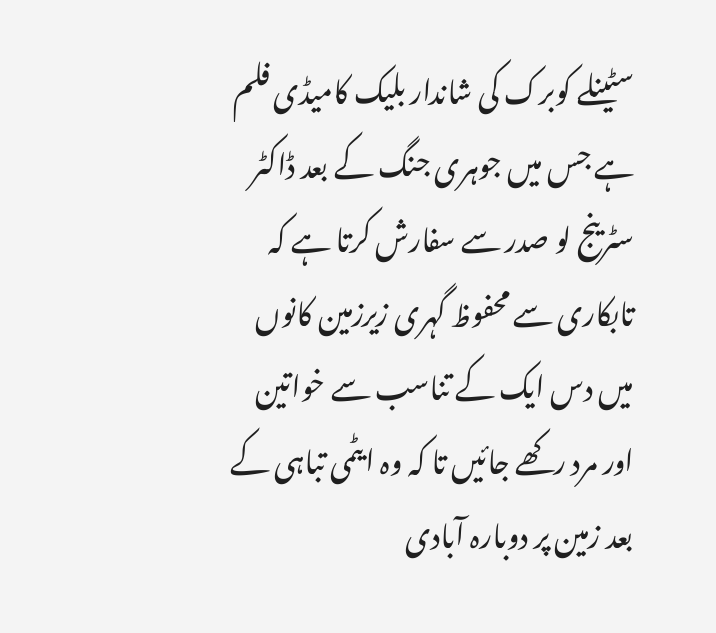سٹینلے کوبرک کی شاندار بلیک کامیڈی فلم ہے جس میں جوہری جنگ کے بعد ڈاکٹر سٹرینج لو صدر سے سفارش کرتا ہے کہ تابکاری سے محفوظ گہری زیرزمین کانوں میں دس ایک کے تناسب سے خواتین اور مرد رکھے جائیں تا کہ وہ ایٹمی تباہی کے بعد زمین پر دوبارہ آبادی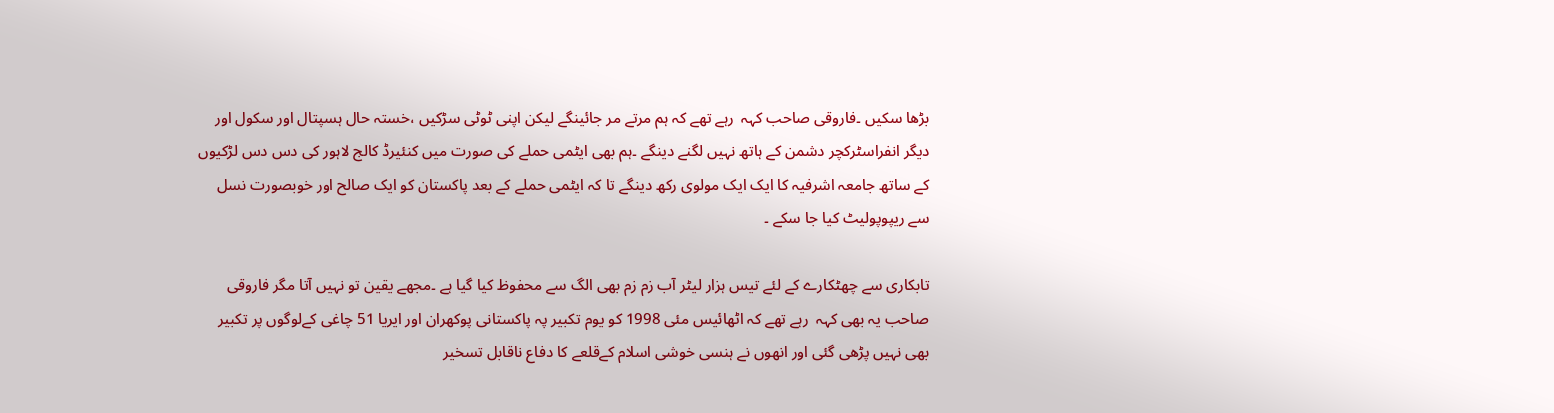بڑھا سکیں ۔فاروقی صاحب کہہ  رہے تھے کہ ہم مرتے مر جائینگے لیکن اپنی ٹوٹی سڑکیں ،خستہ حال ہسپتال اور سکول اور دیگر انفراسٹرکچر دشمن کے ہاتھ نہیں لگنے دینگے ۔ہم بھی ایٹمی حملے کی صورت میں کنئیرڈ کالج لاہور کی دس دس لڑکیوں کے ساتھ جامعہ اشرفیہ کا ایک ایک مولوی رکھ دینگے تا کہ ایٹمی حملے کے بعد پاکستان کو ایک صالح اور خوبصورت نسل سے ریپوپولیٹ کیا جا سکے ۔

تابکاری سے چھٹکارے کے لئے تیس ہزار لیٹر آب زم زم بھی الگ سے محفوظ کیا گیا ہے ۔مجھے یقین تو نہیں آتا مگر فاروقی صاحب یہ بھی کہہ  رہے تھے کہ اٹھائیس مئی 1998 کو یوم تکبیر پہ پاکستانی پوکھران اور ایریا 51 چاغی کےلوگوں پر تکبیر بھی نہیں پڑھی گئی اور انھوں نے ہنسی خوشی اسلام کےقلعے کا دفاع ناقابل تسخیر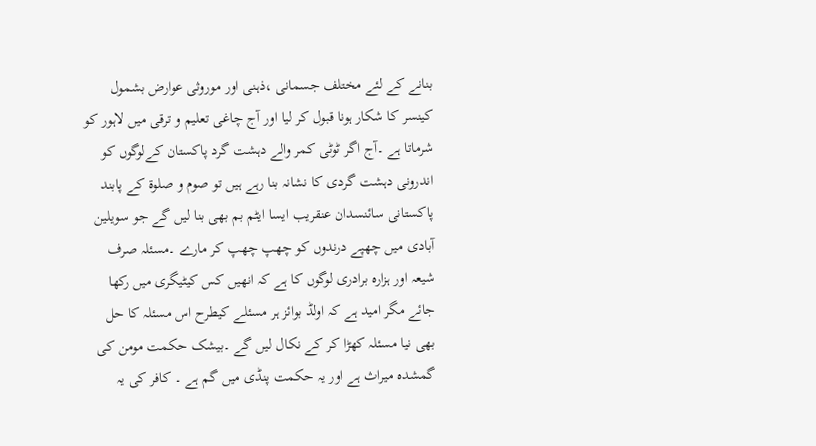بنانے کے لئے مختلف جسمانی ،ذہنی اور موروثی عوارض بشمول کینسر کا شکار ہونا قبول کر لیا اور آج چاغی تعلیم و ترقی میں لاہور کو شرماتا ہے ۔آج اگر ٹوٹی کمر والے دہشت گرد پاکستان کےلوگوں کو اندرونی دہشت گردی کا نشانہ بنا رہے ہیں تو صوم و صلوة کے پابند پاکستانی سائنسدان عنقریب ایسا ایٹم بم بھی بنا لیں گے جو سویلین آبادی میں چھپے درندوں کو چھپ چھپ کر مارے ۔مسئلہ صرف شیعہ اور ہزارہ برادری لوگوں کا ہے کہ انھیں کس کیٹیگری میں رکھا جائے مگر امید ہے کہ اولڈ بوائز ہر مسئلے کیطرح اس مسئلہ کا حل بھی نیا مسئلہ کھڑا کر کے نکال لیں گے ۔بیشک حکمت مومن کی گمشدہ میراث ہے اور یہ حکمت پنڈی میں گم ہے ۔ کافر کی یہ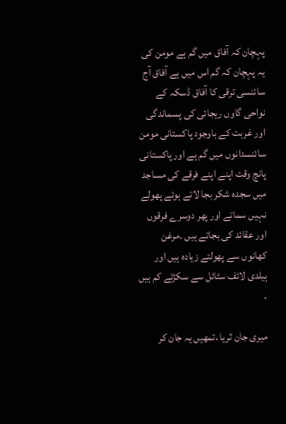پہچان کہ آفاق میں گم ہے مومن کی یہ پہچان کہ گم اس میں ہے آفاق آج سائنسی ترقی کا آفاق ڈسکہ کے نواحی گاوں ریجائی کی پسماندگی اور غربت کے باوجود پاکستانی مومن سائنسدانوں میں گم ہے اور پاکستانی پانچ وقت اپنے اپنے فرقے کی مساجد میں سجدہ شکر بجا لاتے ہوئے پھولے نہیں سماتے اور پھر دوسرے فرقوں اور عقائد کی بجاتے ہیں ۔مرغن کھانوں سے پھولتے زیادہ ہیں اور ہیلدی لائف سٹائل سے سکڑتے کم ہیں ۔

میری جان ثریا ،تمھیں یہ جان کر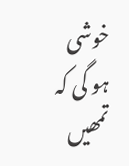خوشی ہو گی کہ تمھیں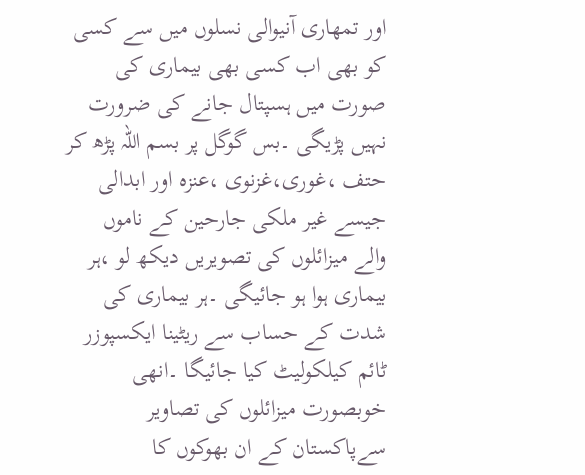اور تمھاری آنیوالی نسلوں میں سے کسی کو بھی اب کسی بھی بیماری کی صورت میں ہسپتال جانے کی ضرورت نہیں پڑیگی ۔بس گوگل پر بسم اللہ پڑھ کر حتف ،غوری،غزنوی ،عنزہ اور ابدالی جیسے غیر ملکی جارحین کے ناموں والے میزائلوں کی تصویریں دیکھ لو ،ہر بیماری ہوا ہو جائیگی ۔ہر بیماری کی شدت کے حساب سے ریٹینا ایکسپوزر ٹائم کیلکولیٹ کیا جائیگا ۔انھی خوبصورت میزائلوں کی تصاویر سےپاکستان کے ان بھوکوں کا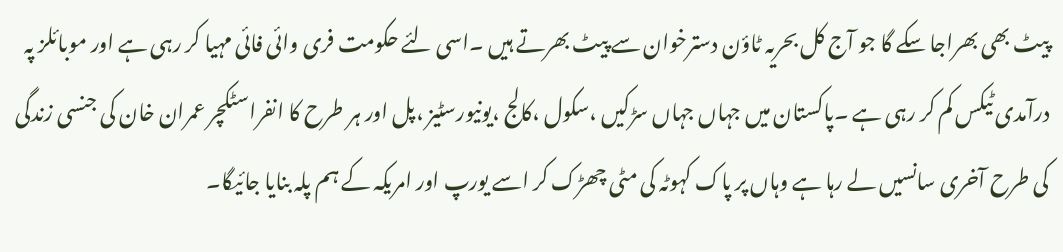پیٹ بھی بھراجا سکے گا جو آج کل بحریہ ٹاؤن دسترخوان سے پیٹ بھرتے ہیں ۔اسی لئے حکومت فری وائی فائی مہیا کر رہی ہے اور موبائلز پہ درآمدی ٹیکس کم کر رہی ہے ۔پاکستان میں جہاں جہاں سڑکیں ،سکول ،کالج ،یونیورسٹیز ،پل اور ہر طرح کا انفراسٹکچر عمران خان کی جنسی زندگی کی طرح آخری سانسیں لے رہا ہے وہاں پر پاک کہوٹہ کی مٹی چھڑک کر اسے یورپ اور امریکہ کے ہم پلہ بنایا جائیگا۔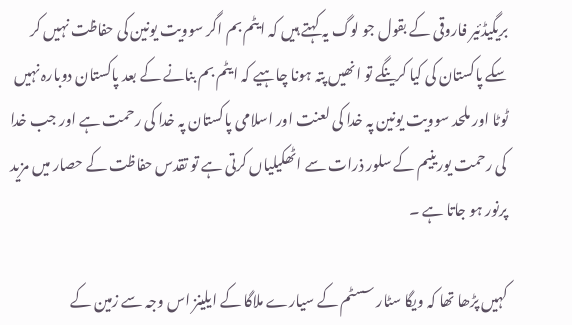بریگیڈئیر فاروقی کے بقول جو لوگ یہ کہتے ہیں کہ ایٹم بم اگر سوویت یونین کی حفاظت نہیں کر سکے پاکستان کی کیا کرینگے تو انھیں پتہ ہونا چاہیے کہ ایٹم بم بنانے کے بعد پاکستان دوبارہ نہیں ٹوٹا اور ملحد سوویت یونین پہ خدا کی لعنت اور اسلامی پاکستان پہ خدا کی رحمت ہے اور جب خدا کی رحمت یورینیم کے سلور ذرات سے اٹھکیلیاں کرتی ہے تو تقدس حفاظت کے حصار میں مزید پرنور ہو جاتا ہے ۔

کہیں پڑھا تھا کہ ویگا سٹار سسٹم کے سیارے ملاگا کے ایلینز اس وجہ سے زمین کے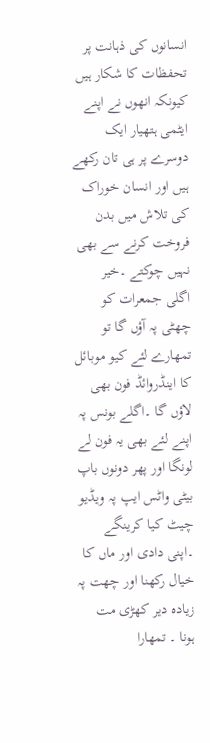انسانوں کی ذہانت پر تحفظات کا شکار ہیں کیونکہ انھوں نے اپنے ایٹمی ہتھیار ایک دوسرے پر ہی تان رکھے ہیں اور انسان خوراک کی تلاش میں بدن فروخت کرنے سے بھی نہیں چوکتے ۔خیر اگلی جمعرات کو چھٹی پہ آؤں گا تو تمھارے لئے کیو موبائل کا اینڈروائڈ فون بھی لاؤں گا ۔اگلے بونس پہ اپنے لئے بھی یہ فون لے لونگا اور پھر دونوں باپ بیٹی واٹس ایپ پہ ویڈیو چیٹ کیا کرینگے ۔اپنی دادی اور ماں کا خیال رکھنا اور چھت پہ زیادہ دیر کھڑی مت ہونا ۔ تمھارا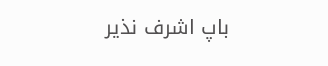باپ اشرف نذیر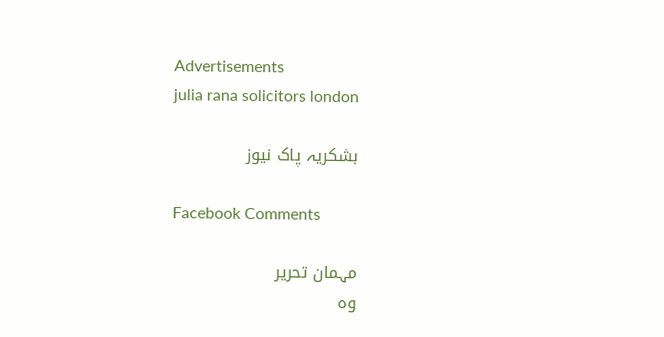Advertisements
julia rana solicitors london

بشکریہ پاک نیوز

Facebook Comments

مہمان تحریر
وہ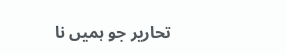تحاریر جو ہمیں نا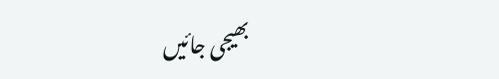بھیجی جائیں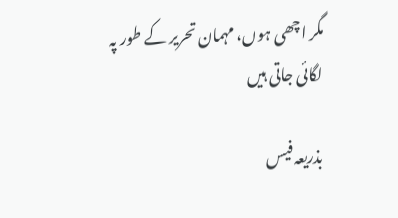مگر اچھی ہوں، مہمان تحریر کے طور پہ لگائی جاتی ہیں

بذریعہ فیس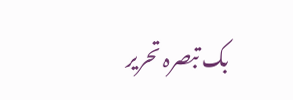بک تبصرہ تحریر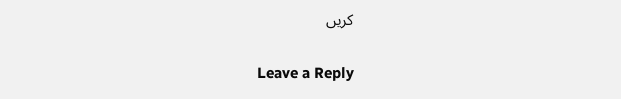کریں

Leave a Reply